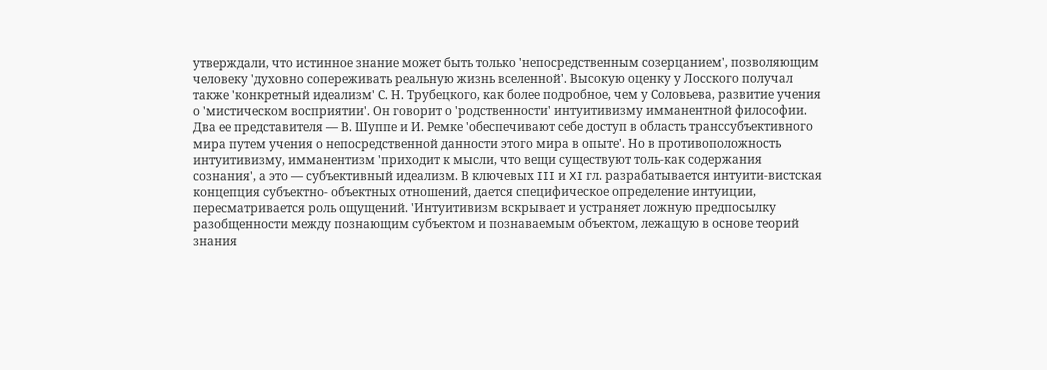утверждали, что истинное знание может быть только 'непосредственным созерцанием', позволяющим человеку 'духовно сопереживать реальную жизнь вселенной'. Высокую оценку у Лосского получал также 'конкретный идеализм' С. Н. Трубецкого, как более подробное, чем у Соловьева, развитие учения о 'мистическом восприятии'. Он говорит о 'родственности' интуитивизму имманентной философии. Два ее представителя — В. Шуппе и И. Ремке 'обеспечивают себе доступ в область транссубъективного мира путем учения о непосредственной данности этого мира в опыте'. Но в противоположность интуитивизму, имманентизм 'приходит к мысли, что вещи существуют толь-как содержания сознания', а это — субъективный идеализм. В ключевых III и XI гл. разрабатывается интуити-вистская концепция субъектно- объектных отношений, дается специфическое определение интуиции, пересматривается роль ощущений. 'Интуитивизм вскрывает и устраняет ложную предпосылку разобщенности между познающим субъектом и познаваемым объектом, лежащую в основе теорий знания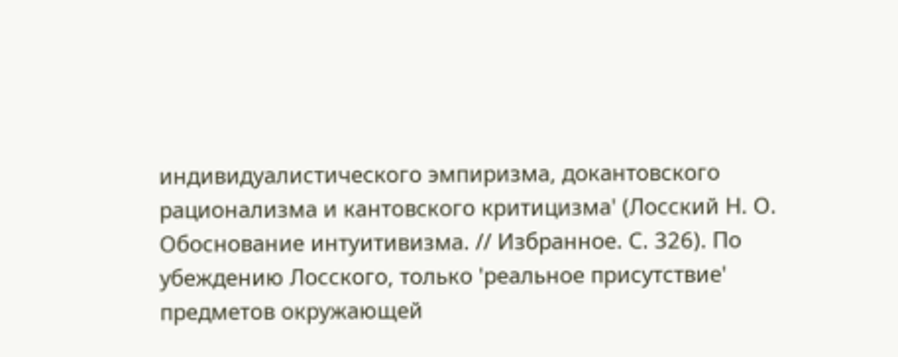индивидуалистического эмпиризма, докантовского рационализма и кантовского критицизма' (Лосский Н. О. Обоснование интуитивизма. // Избранное. С. 326). По убеждению Лосского, только 'реальное присутствие' предметов окружающей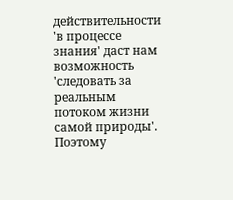действительности 'в процессе знания' даст нам возможность 'следовать за реальным потоком жизни самой природы'. Поэтому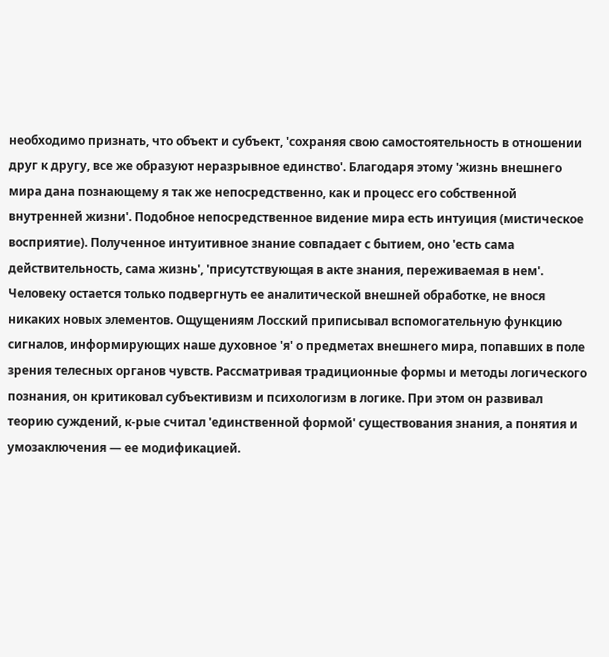необходимо признать, что объект и субъект, 'сохраняя свою самостоятельность в отношении друг к другу, все же образуют неразрывное единство'. Благодаря этому 'жизнь внешнего мира дана познающему я так же непосредственно, как и процесс его собственной внутренней жизни'. Подобное непосредственное видение мира есть интуиция (мистическое восприятие). Полученное интуитивное знание совпадает с бытием, оно 'есть сама действительность, сама жизнь', 'присутствующая в акте знания, переживаемая в нем'. Человеку остается только подвергнуть ее аналитической внешней обработке, не внося никаких новых элементов. Ощущениям Лосский приписывал вспомогательную функцию сигналов, информирующих наше духовное 'я' о предметах внешнего мира, попавших в поле зрения телесных органов чувств. Рассматривая традиционные формы и методы логического познания, он критиковал субъективизм и психологизм в логике. При этом он развивал теорию суждений, к-рые считал 'единственной формой' существования знания, а понятия и умозаключения — ее модификацией.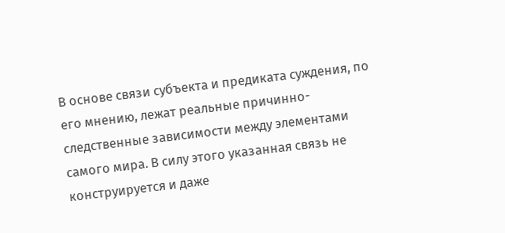В основе связи субъекта и предиката суждения, по его мнению, лежат реальные причинно-следственные зависимости между элементами самого мира. В силу этого указанная связь не конструируется и даже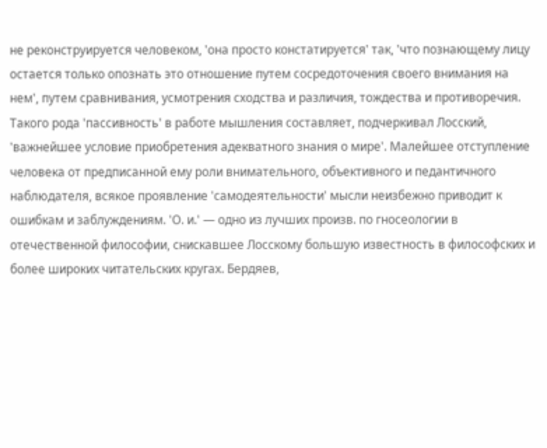не реконструируется человеком, 'она просто констатируется' так, 'что познающему лицу остается только опознать это отношение путем сосредоточения своего внимания на нем', путем сравнивания, усмотрения сходства и различия, тождества и противоречия. Такого рода 'пассивность' в работе мышления составляет, подчеркивал Лосский, 'важнейшее условие приобретения адекватного знания о мире'. Малейшее отступление человека от предписанной ему роли внимательного, объективного и педантичного наблюдателя, всякое проявление 'самодеятельности' мысли неизбежно приводит к ошибкам и заблуждениям. 'О. и.' — одно из лучших произв. по гносеологии в отечественной философии, снискавшее Лосскому большую известность в философских и более широких читательских кругах. Бердяев,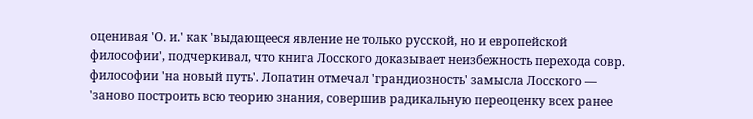оценивая 'О. и.' как 'выдающееся явление не только русской, но и европейской философии', подчеркивал, что книга Лосского доказывает неизбежность перехода совр. философии 'на новый путь'. Лопатин отмечал 'грандиозность' замысла Лосского — 'заново построить всю теорию знания, совершив радикальную переоценку всех ранее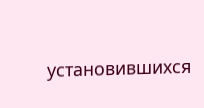установившихся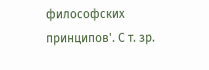философских принципов'. С т. зр.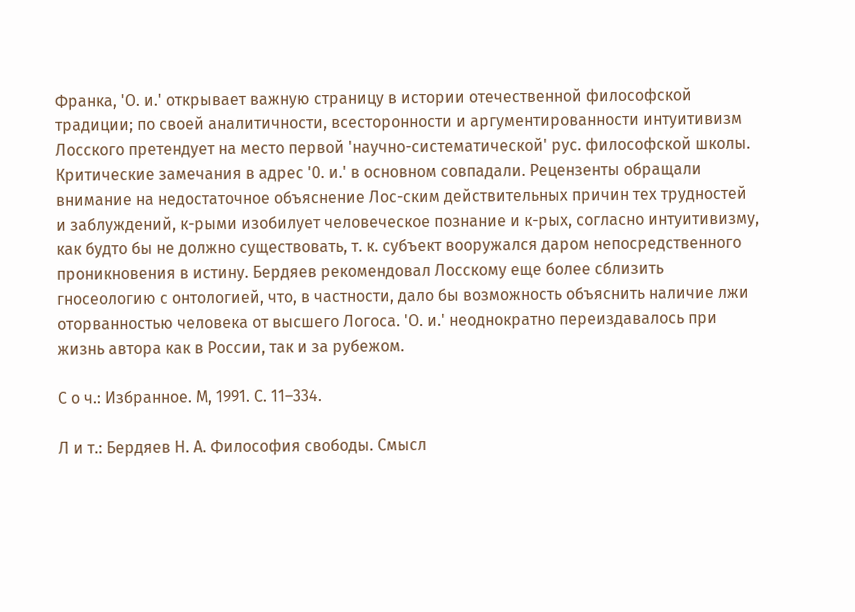Франка, 'О. и.' открывает важную страницу в истории отечественной философской традиции; по своей аналитичности, всесторонности и аргументированности интуитивизм Лосского претендует на место первой 'научно-систематической' рус. философской школы. Критические замечания в адрес '0. и.' в основном совпадали. Рецензенты обращали внимание на недостаточное объяснение Лос-ским действительных причин тех трудностей и заблуждений, к-рыми изобилует человеческое познание и к-рых, согласно интуитивизму, как будто бы не должно существовать, т. к. субъект вооружался даром непосредственного проникновения в истину. Бердяев рекомендовал Лосскому еще более сблизить гносеологию с онтологией, что, в частности, дало бы возможность объяснить наличие лжи оторванностью человека от высшего Логоса. 'О. и.' неоднократно переиздавалось при жизнь автора как в России, так и за рубежом.

С о ч.: Избранное. М, 1991. С. 11–334.

Л и т.: Бердяев Н. А. Философия свободы. Смысл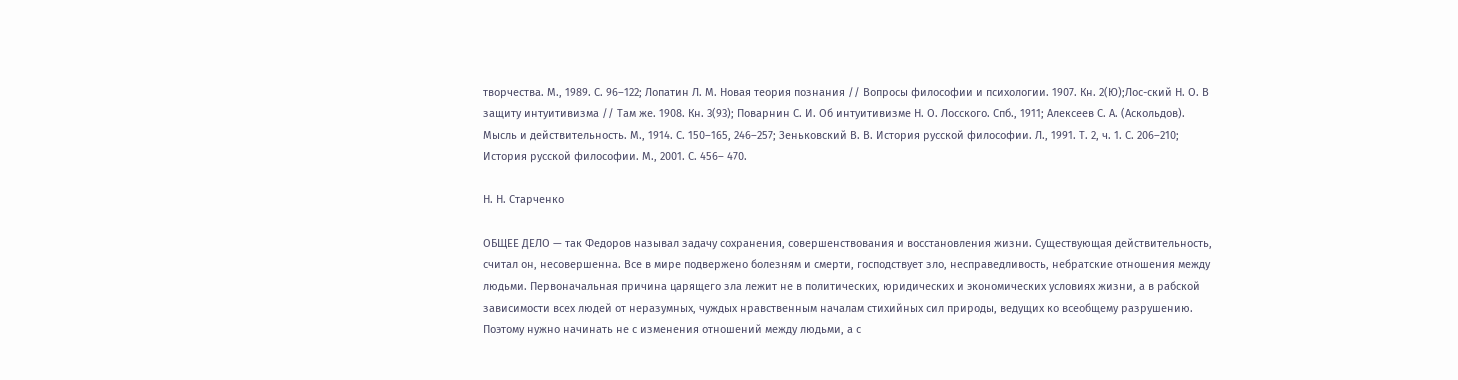творчества. М., 1989. С. 96–122; Лопатин Л. М. Новая теория познания // Вопросы философии и психологии. 1907. Кн. 2(Ю);Лос-ский Н. О. В защиту интуитивизма // Там же. 1908. Кн. 3(93); Поварнин С. И. Об интуитивизме Н. О. Лосского. Спб., 1911; Алексеев С. А. (Аскольдов). Мысль и действительность. М., 1914. С. 150–165, 246–257; Зеньковский В. В. История русской философии. Л., 1991. Т. 2, ч. 1. С. 206–210; История русской философии. М., 2001. С. 456– 470.

Н. Н. Старченко

ОБЩЕЕ ДЕЛО — так Федоров называл задачу сохранения, совершенствования и восстановления жизни. Существующая действительность, считал он, несовершенна. Все в мире подвержено болезням и смерти, господствует зло, несправедливость, небратские отношения между людьми. Первоначальная причина царящего зла лежит не в политических, юридических и экономических условиях жизни, а в рабской зависимости всех людей от неразумных, чуждых нравственным началам стихийных сил природы, ведущих ко всеобщему разрушению. Поэтому нужно начинать не с изменения отношений между людьми, а с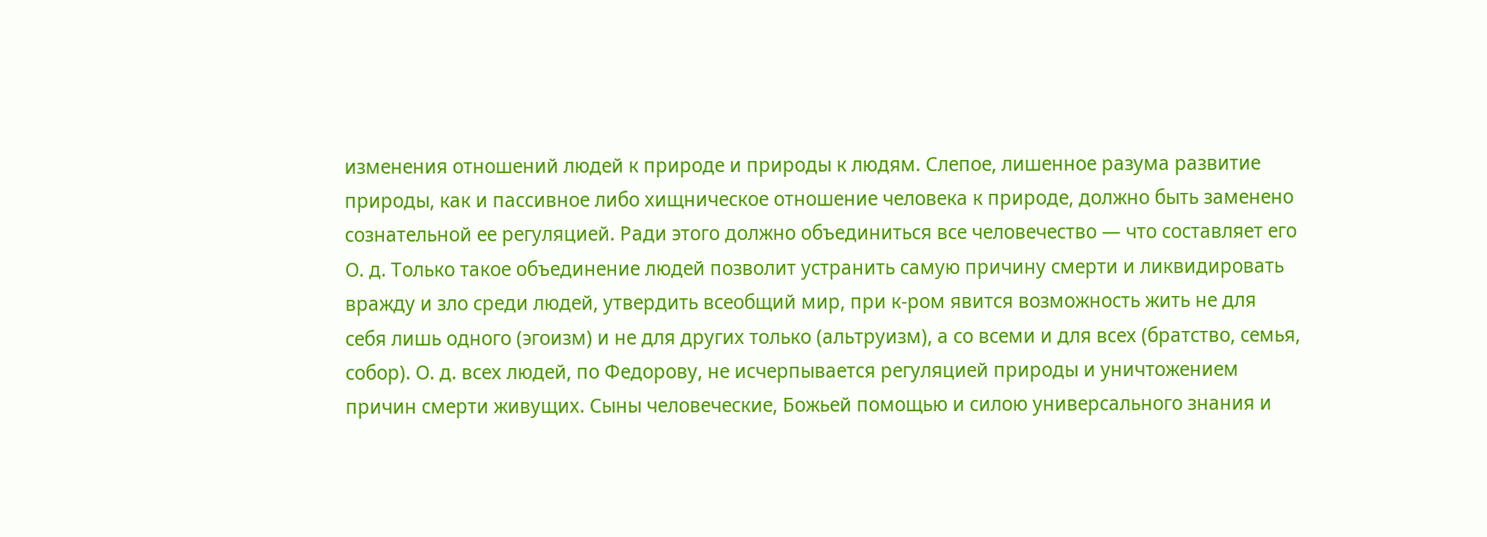изменения отношений людей к природе и природы к людям. Слепое, лишенное разума развитие природы, как и пассивное либо хищническое отношение человека к природе, должно быть заменено сознательной ее регуляцией. Ради этого должно объединиться все человечество — что составляет его О. д. Только такое объединение людей позволит устранить самую причину смерти и ликвидировать вражду и зло среди людей, утвердить всеобщий мир, при к-ром явится возможность жить не для себя лишь одного (эгоизм) и не для других только (альтруизм), а со всеми и для всех (братство, семья, собор). О. д. всех людей, по Федорову, не исчерпывается регуляцией природы и уничтожением причин смерти живущих. Сыны человеческие, Божьей помощью и силою универсального знания и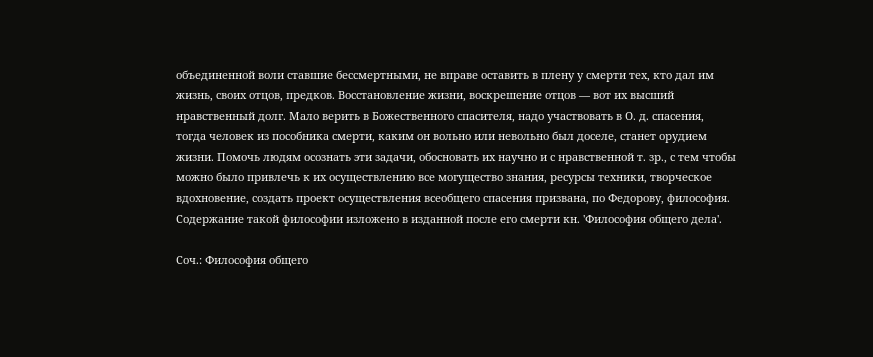объединенной воли ставшие бессмертными, не вправе оставить в плену у смерти тех, кто дал им жизнь, своих отцов, предков. Восстановление жизни, воскрешение отцов — вот их высший нравственный долг. Мало верить в Божественного спасителя, надо участвовать в О. д. спасения, тогда человек из пособника смерти, каким он вольно или невольно был доселе, станет орудием жизни. Помочь людям осознать эти задачи, обосновать их научно и с нравственной т. зр., с тем чтобы можно было привлечь к их осуществлению все могущество знания, ресурсы техники, творческое вдохновение, создать проект осуществления всеобщего спасения призвана, по Федорову, философия. Содержание такой философии изложено в изданной после его смерти кн. 'Философия общего дела'.

Соч.: Философия общего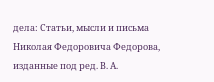дела: Статьи, мысли и письма Николая Федоровича Федорова, изданные под ред. В. А.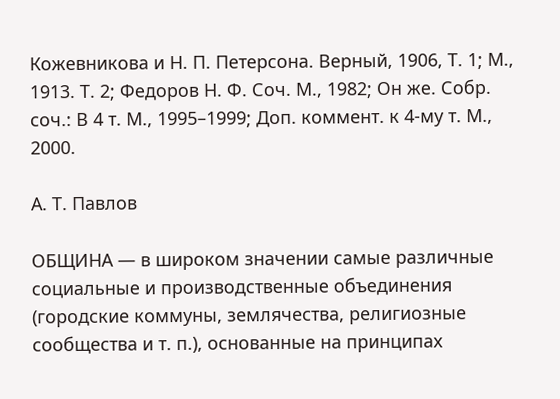Кожевникова и Н. П. Петерсона. Верный, 1906, Т. 1; М., 1913. Т. 2; Федоров Н. Ф. Соч. М., 1982; Он же. Собр. соч.: В 4 т. М., 1995–1999; Доп. коммент. к 4-му т. М., 2000.

А. Т. Павлов

ОБЩИНА — в широком значении самые различные социальные и производственные объединения (городские коммуны, землячества, религиозные сообщества и т. п.), основанные на принципах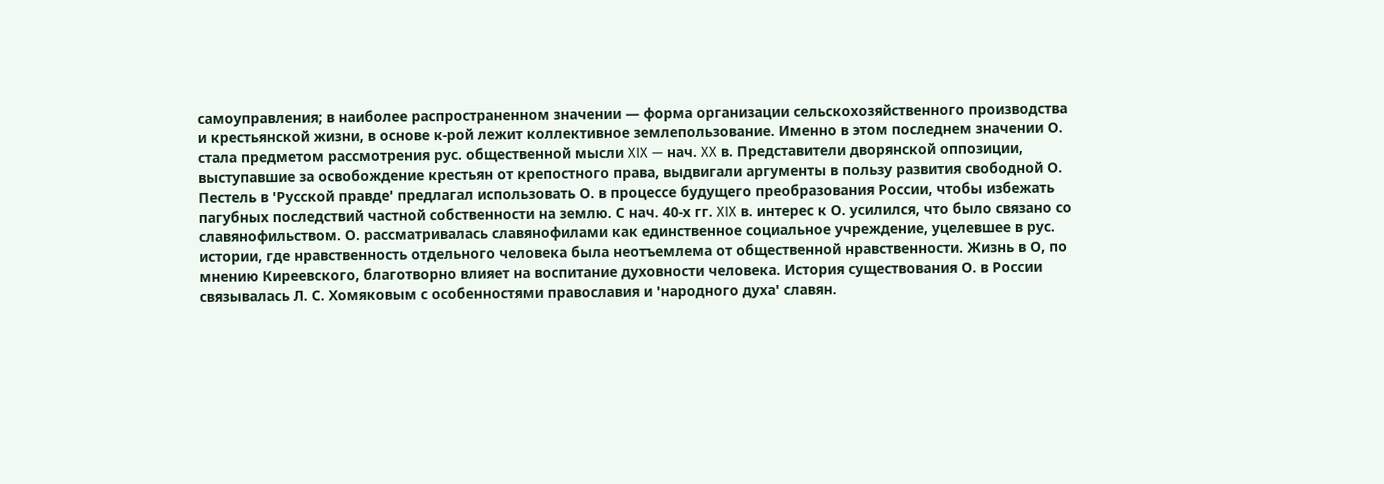самоуправления; в наиболее распространенном значении — форма организации сельскохозяйственного производства и крестьянской жизни, в основе к-рой лежит коллективное землепользование. Именно в этом последнем значении О. стала предметом рассмотрения рус. общественной мысли XIX — нач. XX в. Представители дворянской оппозиции, выступавшие за освобождение крестьян от крепостного права, выдвигали аргументы в пользу развития свободной О. Пестель в 'Русской правде' предлагал использовать О. в процессе будущего преобразования России, чтобы избежать пагубных последствий частной собственности на землю. С нач. 40-х гг. XIX в. интерес к О. усилился, что было связано со славянофильством. О. рассматривалась славянофилами как единственное социальное учреждение, уцелевшее в рус. истории, где нравственность отдельного человека была неотъемлема от общественной нравственности. Жизнь в О, по мнению Киреевского, благотворно влияет на воспитание духовности человека. История существования О. в России связывалась Л. С. Хомяковым с особенностями православия и 'народного духа' славян.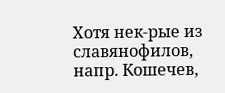Хотя нек-рые из славянофилов, напр. Кошечев,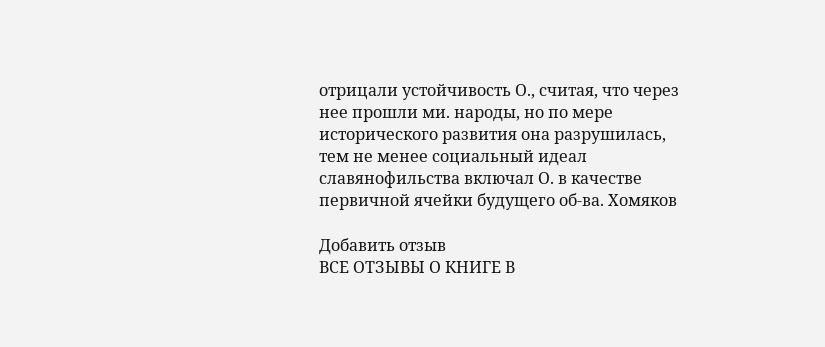отрицали устойчивость О., считая, что через нее прошли ми. народы, но по мере исторического развития она разрушилась, тем не менее социальный идеал славянофильства включал О. в качестве первичной ячейки будущего об-ва. Хомяков

Добавить отзыв
ВСЕ ОТЗЫВЫ О КНИГЕ В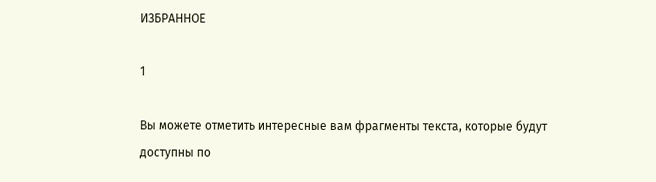ИЗБРАННОЕ

1

Вы можете отметить интересные вам фрагменты текста, которые будут доступны по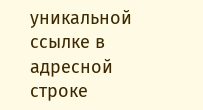уникальной ссылке в адресной строке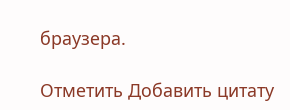браузера.

Отметить Добавить цитату